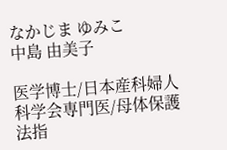なかじま ゆみこ
中島 由美子

医学博士/日本産科婦人科学会専門医/母体保護法指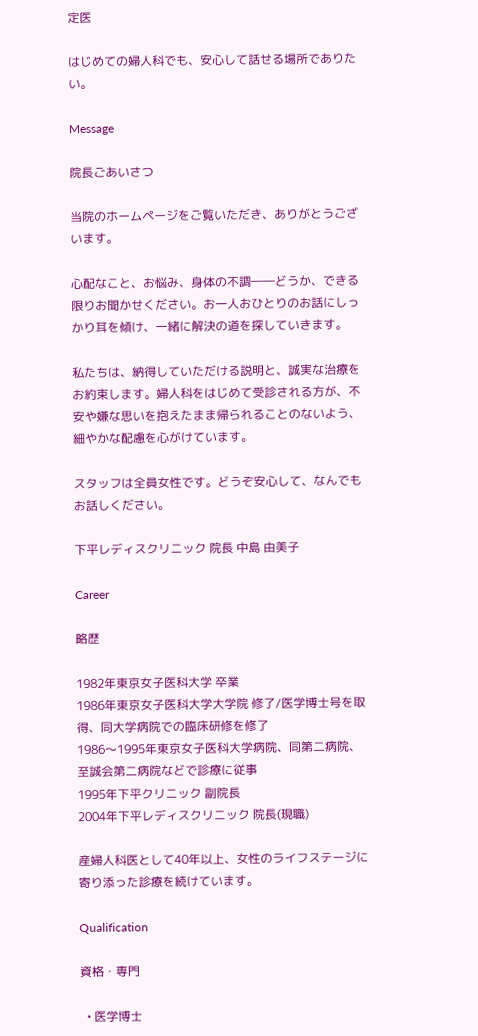定医

はじめての婦人科でも、安心して話せる場所でありたい。

Message

院長ごあいさつ

当院のホームページをご覧いただき、ありがとうございます。

心配なこと、お悩み、身体の不調――どうか、できる限りお聞かせください。お一人おひとりのお話にしっかり耳を傾け、一緒に解決の道を探していきます。

私たちは、納得していただける説明と、誠実な治療をお約束します。婦人科をはじめて受診される方が、不安や嫌な思いを抱えたまま帰られることのないよう、細やかな配慮を心がけています。

スタッフは全員女性です。どうぞ安心して、なんでもお話しください。

下平レディスクリニック 院長 中島 由美子

Career

略歴

1982年東京女子医科大学 卒業
1986年東京女子医科大学大学院 修了/医学博士号を取得、同大学病院での臨床研修を修了
1986〜1995年東京女子医科大学病院、同第二病院、至誠会第二病院などで診療に従事
1995年下平クリニック 副院長
2004年下平レディスクリニック 院長(現職)

産婦人科医として40年以上、女性のライフステージに寄り添った診療を続けています。

Qualification

資格・専門

  • 医学博士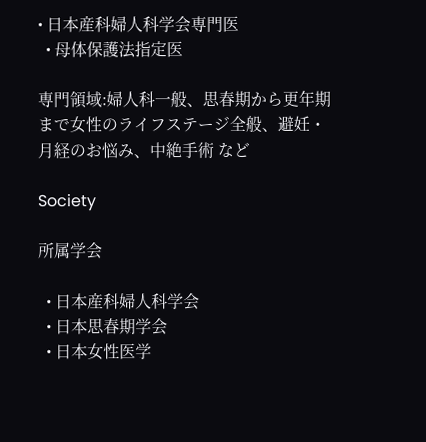• 日本産科婦人科学会専門医
  • 母体保護法指定医

専門領域:婦人科一般、思春期から更年期まで女性のライフステージ全般、避妊・月経のお悩み、中絶手術 など

Society

所属学会

  • 日本産科婦人科学会
  • 日本思春期学会
  • 日本女性医学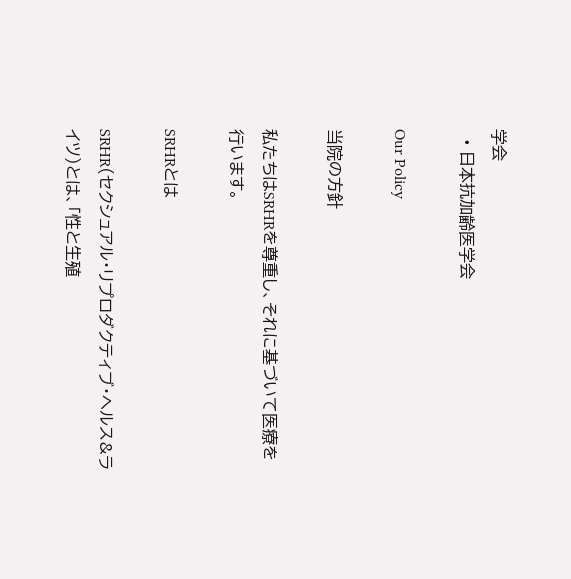学会
  • 日本抗加齢医学会

Our Policy

当院の方針

私たちはSRHRを尊重し、それに基づいて医療を行います。

SRHRとは

SRHR(セクシュアル・リプロダクティブ・ヘルス&ライツ)とは、「性と生殖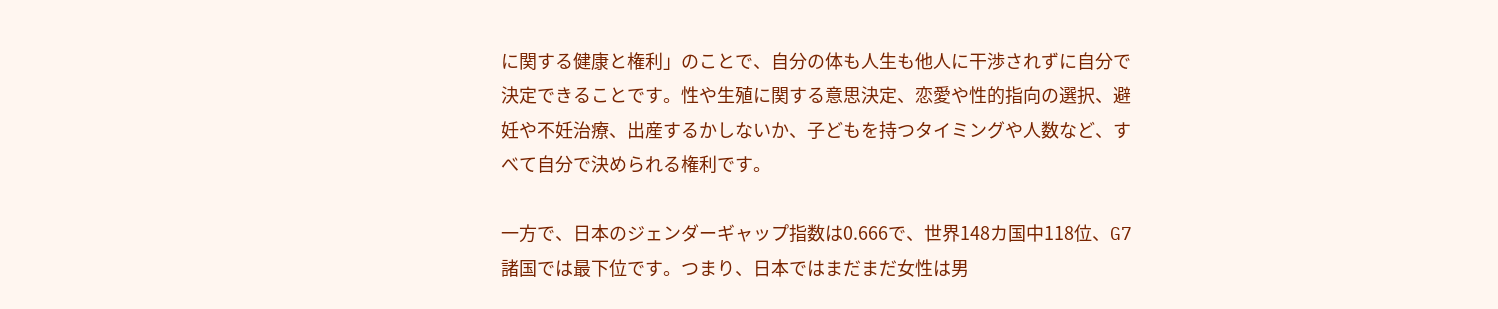に関する健康と権利」のことで、自分の体も人生も他人に干渉されずに自分で決定できることです。性や生殖に関する意思決定、恋愛や性的指向の選択、避妊や不妊治療、出産するかしないか、子どもを持つタイミングや人数など、すべて自分で決められる権利です。

一方で、日本のジェンダーギャップ指数は0.666で、世界148カ国中118位、G7諸国では最下位です。つまり、日本ではまだまだ女性は男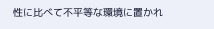性に比べて不平等な環境に置かれ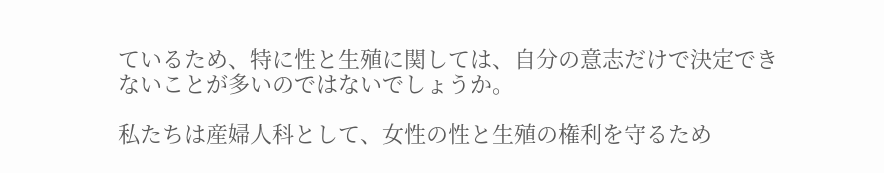ているため、特に性と生殖に関しては、自分の意志だけで決定できないことが多いのではないでしょうか。

私たちは産婦人科として、女性の性と生殖の権利を守るため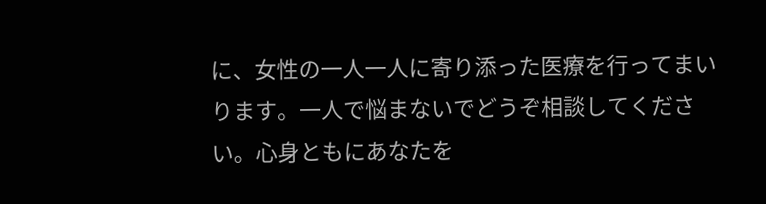に、女性の一人一人に寄り添った医療を行ってまいります。一人で悩まないでどうぞ相談してください。心身ともにあなたを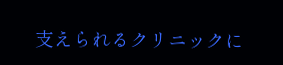支えられるクリニックに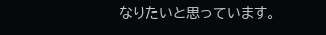なりたいと思っています。